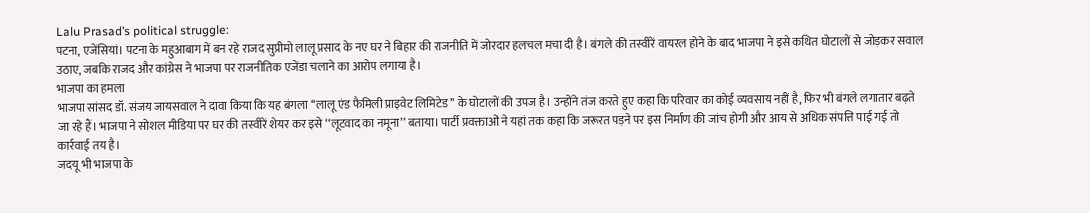Lalu Prasad’s political struggle:
पटना, एजेंसियां। पटना के महुआबाग में बन रहे राजद सुप्रीमो लालू प्रसाद के नए घर ने बिहार की राजनीति में जोरदार हलचल मचा दी है। बंगले की तस्वीरें वायरल होने के बाद भाजपा ने इसे कथित घोटालों से जोड़कर सवाल उठाए, जबकि राजद और कांग्रेस ने भाजपा पर राजनीतिक एजेंडा चलाने का आरोप लगाया है।
भाजपा का हमला
भाजपा सांसद डॉ. संजय जायसवाल ने दावा किया कि यह बंगला ‘‘लालू एंड फैमिली प्राइवेट लिमिटेड’’ के घोटालों की उपज है। उन्होंने तंज करते हुए कहा कि परिवार का कोई व्यवसाय नहीं है, फिर भी बंगले लगातार बढ़ते जा रहे हैं। भाजपा ने सोशल मीडिया पर घर की तस्वीरें शेयर कर इसे ‘‘लूटवाद का नमूना’’ बताया। पार्टी प्रवक्ताओं ने यहां तक कहा कि जरूरत पड़ने पर इस निर्माण की जांच होगी और आय से अधिक संपत्ति पाई गई तो कार्रवाई तय है।
जदयू भी भाजपा के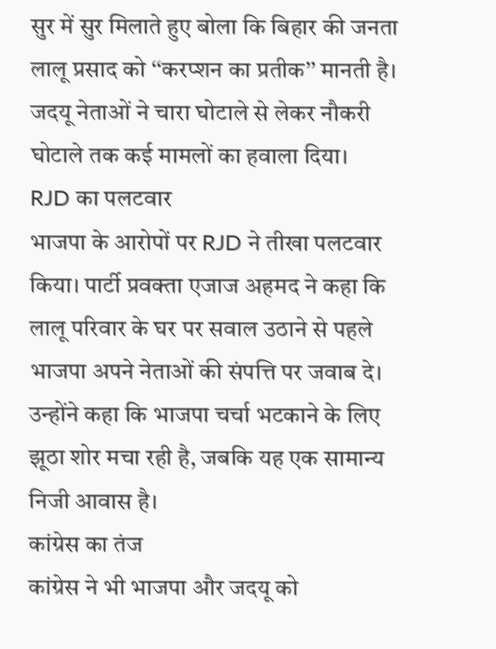सुर में सुर मिलाते हुए बोला कि बिहार की जनता लालू प्रसाद को ‘‘करप्शन का प्रतीक’’ मानती है। जदयू नेताओं ने चारा घोटाले से लेकर नौकरी घोटाले तक कई मामलों का हवाला दिया।
RJD का पलटवार
भाजपा के आरोपों पर RJD ने तीखा पलटवार किया। पार्टी प्रवक्ता एजाज अहमद ने कहा कि लालू परिवार के घर पर सवाल उठाने से पहले भाजपा अपने नेताओं की संपत्ति पर जवाब दे। उन्होंने कहा कि भाजपा चर्चा भटकाने के लिए झूठा शोर मचा रही है, जबकि यह एक सामान्य निजी आवास है।
कांग्रेस का तंज
कांग्रेस ने भी भाजपा और जदयू को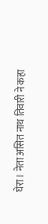घेरा। नेता असित नाथ तिवारी ने कहा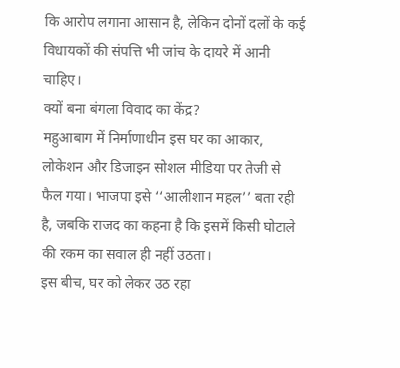कि आरोप लगाना आसान है, लेकिन दोनों दलों के कई विधायकों की संपत्ति भी जांच के दायरे में आनी चाहिए।
क्यों बना बंगला विवाद का केंद्र?
महुआबाग में निर्माणाधीन इस घर का आकार, लोकेशन और डिजाइन सोशल मीडिया पर तेजी से फैल गया। भाजपा इसे ‘‘आलीशान महल’’ बता रही है, जबकि राजद का कहना है कि इसमें किसी घोटाले की रकम का सवाल ही नहीं उठता।
इस बीच, घर को लेकर उठ रहा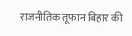राजनीतिक तूफान बिहार की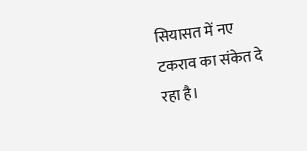सियासत में नए टकराव का संकेत दे रहा है।